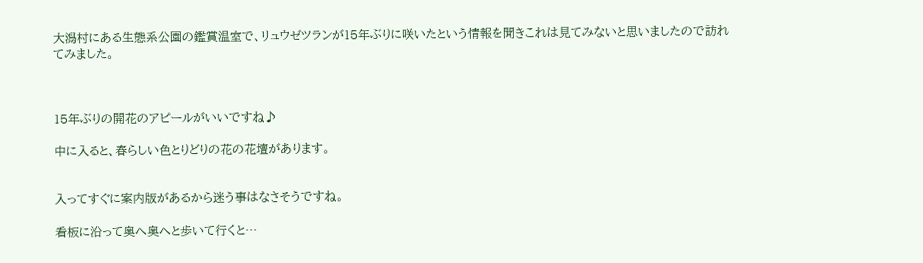大潟村にある生態系公園の鑑賞温室で、リュウゼツランが15年ぶりに咲いたという情報を聞きこれは見てみないと思いましたので訪れてみました。



15年ぶりの開花のアピールがいいですね♪

中に入ると、春らしい色とりどりの花の花壇があります。


入ってすぐに案内版があるから迷う事はなさそうですね。

看板に沿って奥へ奥へと歩いて行くと…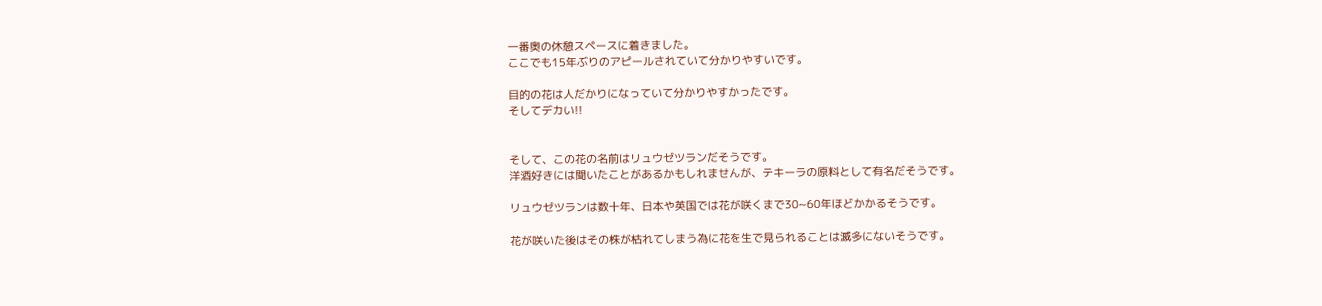一番奥の休憩スペースに着きました。
ここでも15年ぶりのアピールされていて分かりやすいです。

目的の花は人だかりになっていて分かりやすかったです。
そしてデカい!!


そして、この花の名前はリュウゼツランだそうです。
洋酒好きには聞いたことがあるかもしれませんが、テキーラの原料として有名だそうです。

リュウゼツランは数十年、日本や英国では花が咲くまで30~60年ほどかかるそうです。

花が咲いた後はその株が枯れてしまう為に花を生で見られることは滅多にないそうです。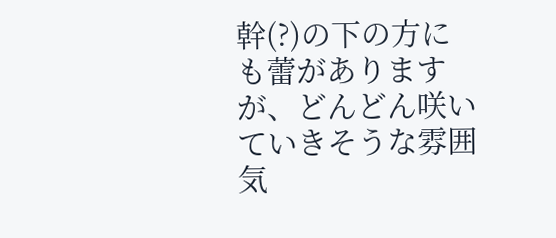幹(?)の下の方にも蕾がありますが、どんどん咲いていきそうな雰囲気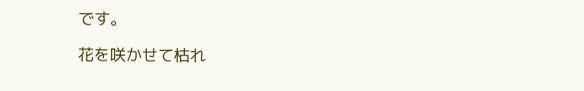です。

花を咲かせて枯れ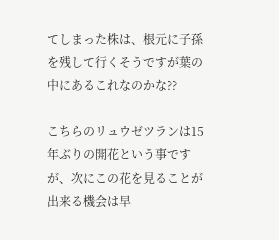てしまった株は、根元に子孫を残して行くそうですが葉の中にあるこれなのかな??

こちらのリュウゼツランは15年ぶりの開花という事ですが、次にこの花を見ることが出来る機会は早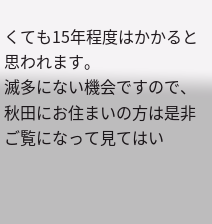くても15年程度はかかると思われます。
滅多にない機会ですので、秋田にお住まいの方は是非ご覧になって見てはい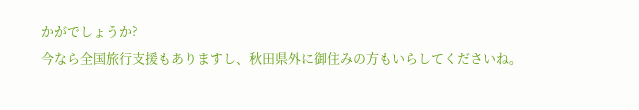かがでしょうか?
今なら全国旅行支援もありますし、秋田県外に御住みの方もいらしてくださいね。